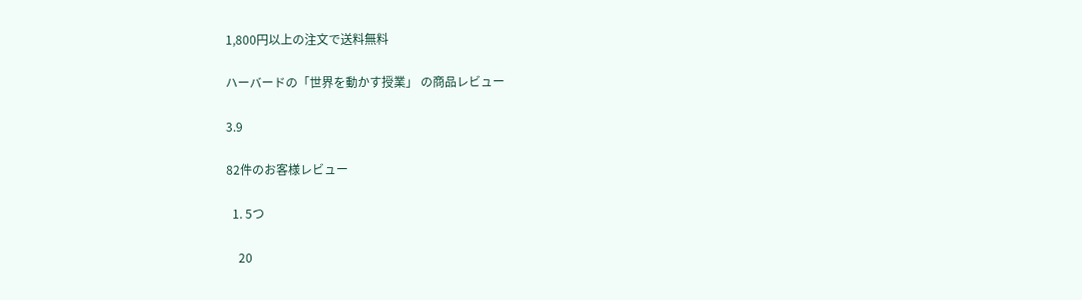1,800円以上の注文で送料無料

ハーバードの「世界を動かす授業」 の商品レビュー

3.9

82件のお客様レビュー

  1. 5つ

    20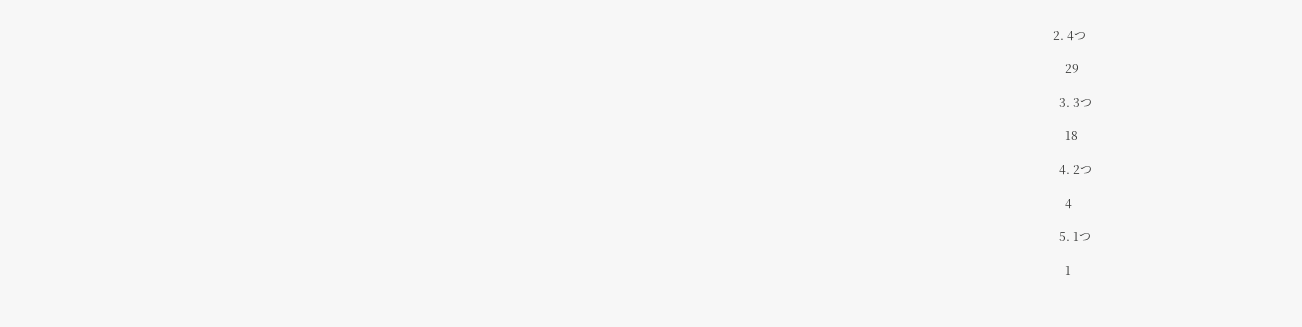2. 4つ

    29

  3. 3つ

    18

  4. 2つ

    4

  5. 1つ

    1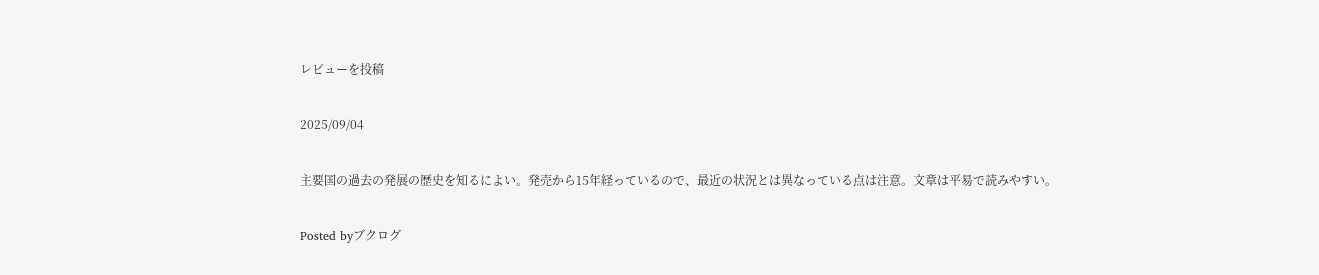レビューを投稿

2025/09/04

主要国の過去の発展の歴史を知るによい。発売から15年経っているので、最近の状況とは異なっている点は注意。文章は平易で読みやすい。

Posted byブクログ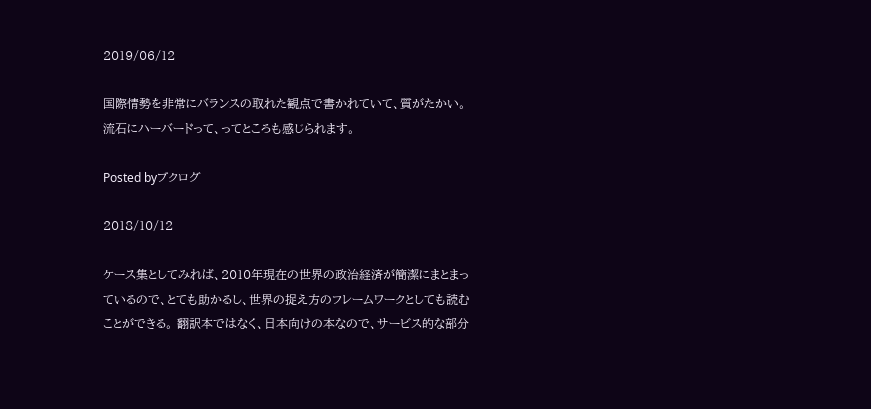2019/06/12

国際情勢を非常にバランスの取れた観点で書かれていて、質がたかい。 流石にハーバードって、ってところも感じられます。

Posted byブクログ

2018/10/12

ケース集としてみれば、2010年現在の世界の政治経済が簡潔にまとまっているので、とても助かるし、世界の捉え方のフレームワークとしても読むことができる。 翻訳本ではなく、日本向けの本なので、サービス的な部分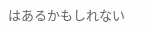はあるかもしれない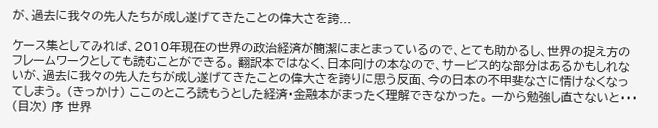が、過去に我々の先人たちが成し遂げてきたことの偉大さを誇...

ケース集としてみれば、2010年現在の世界の政治経済が簡潔にまとまっているので、とても助かるし、世界の捉え方のフレームワークとしても読むことができる。 翻訳本ではなく、日本向けの本なので、サービス的な部分はあるかもしれないが、過去に我々の先人たちが成し遂げてきたことの偉大さを誇りに思う反面、今の日本の不甲斐なさに情けなくなってしまう。 (きっかけ) ここのところ読もうとした経済・金融本がまったく理解できなかった。 一から勉強し直さないと・・・ (目次) 序 世界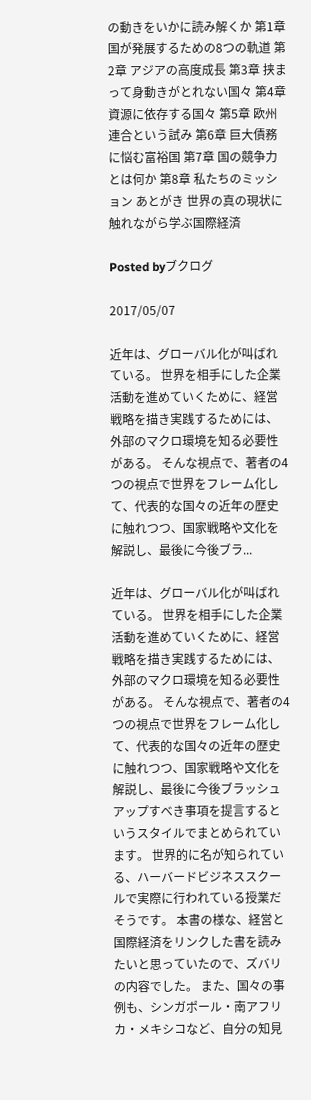の動きをいかに読み解くか 第1章 国が発展するための8つの軌道 第2章 アジアの高度成長 第3章 挟まって身動きがとれない国々 第4章 資源に依存する国々 第5章 欧州連合という試み 第6章 巨大債務に悩む富裕国 第7章 国の競争力とは何か 第8章 私たちのミッション あとがき 世界の真の現状に触れながら学ぶ国際経済

Posted byブクログ

2017/05/07

近年は、グローバル化が叫ばれている。 世界を相手にした企業活動を進めていくために、経営戦略を描き実践するためには、外部のマクロ環境を知る必要性がある。 そんな視点で、著者の4つの視点で世界をフレーム化して、代表的な国々の近年の歴史に触れつつ、国家戦略や文化を解説し、最後に今後ブラ...

近年は、グローバル化が叫ばれている。 世界を相手にした企業活動を進めていくために、経営戦略を描き実践するためには、外部のマクロ環境を知る必要性がある。 そんな視点で、著者の4つの視点で世界をフレーム化して、代表的な国々の近年の歴史に触れつつ、国家戦略や文化を解説し、最後に今後ブラッシュアップすべき事項を提言するというスタイルでまとめられています。 世界的に名が知られている、ハーバードビジネススクールで実際に行われている授業だそうです。 本書の様な、経営と国際経済をリンクした書を読みたいと思っていたので、ズバリの内容でした。 また、国々の事例も、シンガポール・南アフリカ・メキシコなど、自分の知見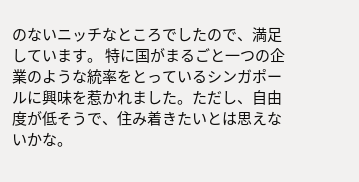のないニッチなところでしたので、満足しています。 特に国がまるごと一つの企業のような統率をとっているシンガポールに興味を惹かれました。ただし、自由度が低そうで、住み着きたいとは思えないかな。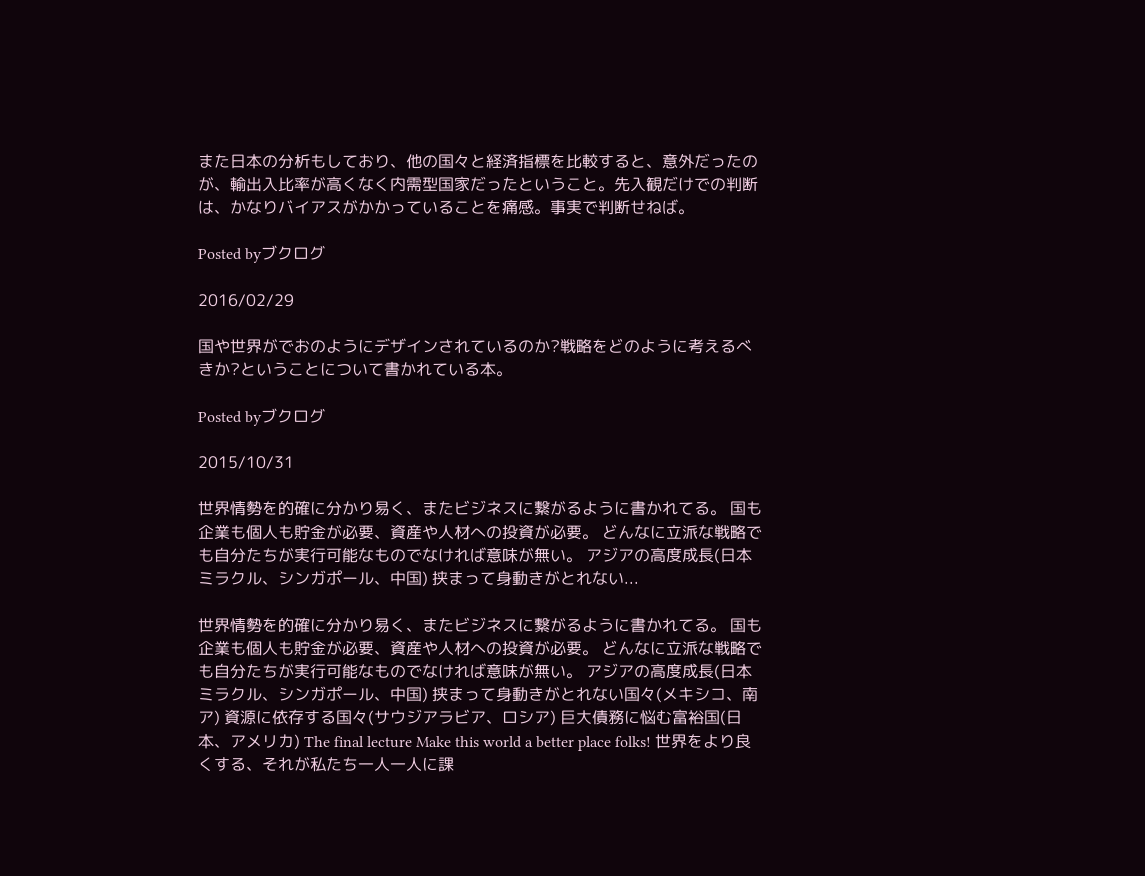また日本の分析もしており、他の国々と経済指標を比較すると、意外だったのが、輸出入比率が高くなく内需型国家だったということ。先入観だけでの判断は、かなりバイアスがかかっていることを痛感。事実で判断せねば。

Posted byブクログ

2016/02/29

国や世界がでおのようにデザインされているのか?戦略をどのように考えるべきか?ということについて書かれている本。

Posted byブクログ

2015/10/31

世界情勢を的確に分かり易く、またビジネスに繋がるように書かれてる。 国も企業も個人も貯金が必要、資産や人材への投資が必要。 どんなに立派な戦略でも自分たちが実行可能なものでなければ意味が無い。 アジアの高度成長(日本ミラクル、シンガポール、中国) 挟まって身動きがとれない...

世界情勢を的確に分かり易く、またビジネスに繋がるように書かれてる。 国も企業も個人も貯金が必要、資産や人材への投資が必要。 どんなに立派な戦略でも自分たちが実行可能なものでなければ意味が無い。 アジアの高度成長(日本ミラクル、シンガポール、中国) 挟まって身動きがとれない国々(メキシコ、南ア) 資源に依存する国々(サウジアラビア、ロシア) 巨大債務に悩む富裕国(日本、アメリカ) The final lecture Make this world a better place folks! 世界をより良くする、それが私たち一人一人に課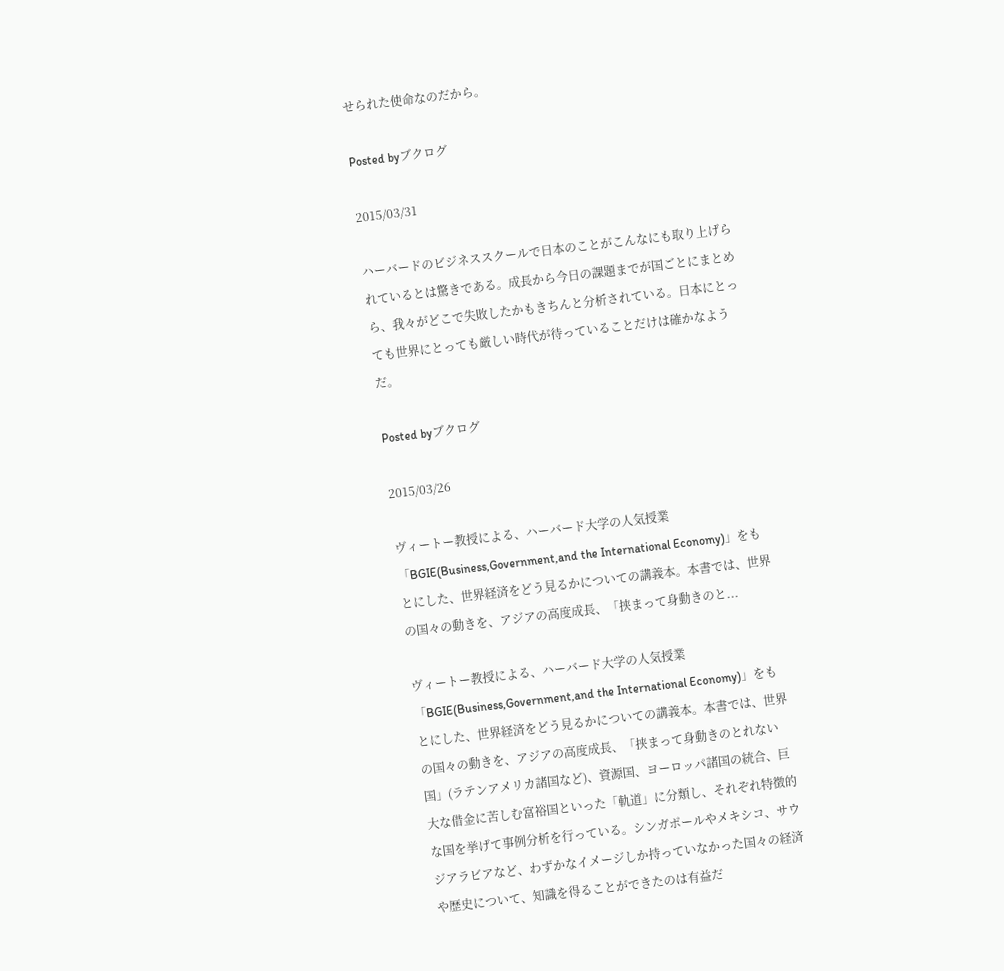せられた使命なのだから。

Posted byブクログ

2015/03/31

ハーバードのビジネススクールで日本のことがこんなにも取り上げられているとは驚きである。成長から今日の課題までが国ごとにまとめら、我々がどこで失敗したかもきちんと分析されている。日本にとっても世界にとっても厳しい時代が待っていることだけは確かなようだ。

Posted byブクログ

2015/03/26

ヴィートー教授による、ハーバード大学の人気授業「BGIE(Business,Government,and the International Economy)」をもとにした、世界経済をどう見るかについての講義本。本書では、世界の国々の動きを、アジアの高度成長、「挟まって身動きのと...

ヴィートー教授による、ハーバード大学の人気授業「BGIE(Business,Government,and the International Economy)」をもとにした、世界経済をどう見るかについての講義本。本書では、世界の国々の動きを、アジアの高度成長、「挟まって身動きのとれない国」(ラテンアメリカ諸国など)、資源国、ヨーロッパ諸国の統合、巨大な借金に苦しむ富裕国といった「軌道」に分類し、それぞれ特徴的な国を挙げて事例分析を行っている。シンガポールやメキシコ、サウジアラビアなど、わずかなイメージしか持っていなかった国々の経済や歴史について、知識を得ることができたのは有益だ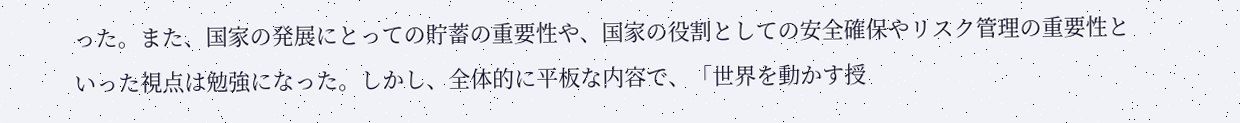った。また、国家の発展にとっての貯蓄の重要性や、国家の役割としての安全確保やリスク管理の重要性といった視点は勉強になった。しかし、全体的に平板な内容で、「世界を動かす授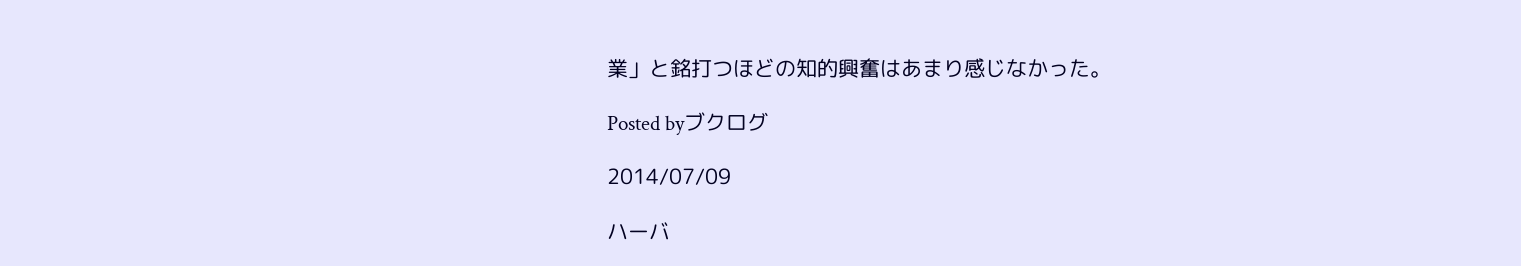業」と銘打つほどの知的興奮はあまり感じなかった。

Posted byブクログ

2014/07/09

ハーバ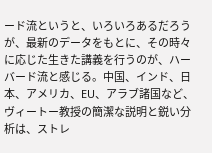ード流というと、いろいろあるだろうが、最新のデータをもとに、その時々に応じた生きた講義を行うのが、ハーバード流と感じる。中国、インド、日本、アメリカ、EU、アラブ諸国など、ヴィートー教授の簡潔な説明と鋭い分析は、ストレ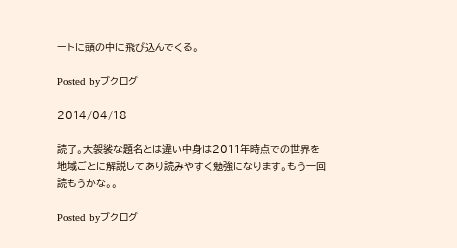ートに頭の中に飛び込んでくる。

Posted byブクログ

2014/04/18

読了。大袈裟な題名とは違い中身は2011年時点での世界を地域ごとに解説してあり読みやすく勉強になります。もう一回読もうかな。。

Posted byブクログ